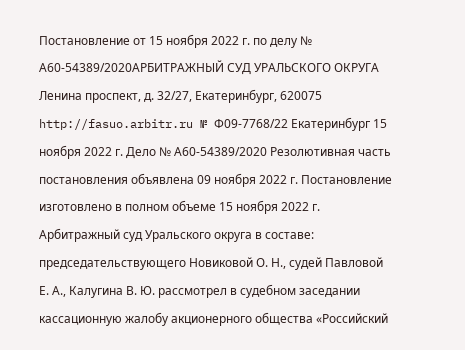Постановление от 15 ноября 2022 г. по делу № А60-54389/2020АРБИТРАЖНЫЙ СУД УРАЛЬСКОГО ОКРУГА Ленина проспект, д. 32/27, Екатеринбург, 620075 http://fasuo.arbitr.ru № Ф09-7768/22 Екатеринбург 15 ноября 2022 г. Дело № А60-54389/2020 Резолютивная часть постановления объявлена 09 ноября 2022 г. Постановление изготовлено в полном объеме 15 ноября 2022 г. Арбитражный суд Уральского округа в составе: председательствующего Новиковой О. Н., судей Павловой Е. А., Калугина В. Ю. рассмотрел в судебном заседании кассационную жалобу акционерного общества «Российский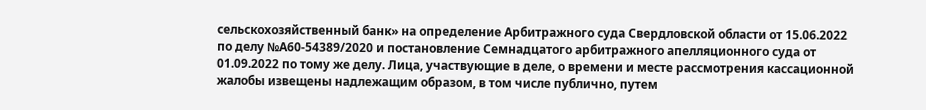сельскохозяйственный банк» на определение Арбитражного суда Свердловской области от 15.06.2022 по делу №А60-54389/2020 и постановление Семнадцатого арбитражного апелляционного суда от 01.09.2022 по тому же делу. Лица, участвующие в деле, о времени и месте рассмотрения кассационной жалобы извещены надлежащим образом, в том числе публично, путем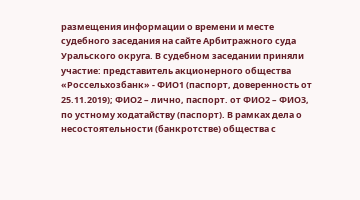размещения информации о времени и месте судебного заседания на сайте Арбитражного суда Уральского округа. В судебном заседании приняли участие: представитель акционерного общества «Россельхозбанк» - ФИО1 (паспорт, доверенность от 25.11.2019); ФИО2 – лично, паспорт. от ФИО2 – ФИО3, по устному ходатайству (паспорт). В рамках дела о несостоятельности (банкротстве) общества с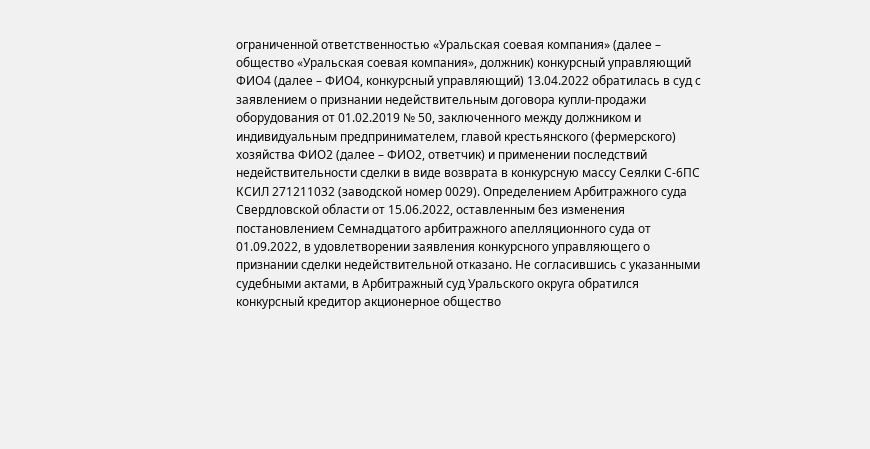ограниченной ответственностью «Уральская соевая компания» (далее – общество «Уральская соевая компания», должник) конкурсный управляющий ФИО4 (далее – ФИО4, конкурсный управляющий) 13.04.2022 обратилась в суд с заявлением о признании недействительным договора купли-продажи оборудования от 01.02.2019 № 50, заключенного между должником и индивидуальным предпринимателем, главой крестьянского (фермерского) хозяйства ФИО2 (далее – ФИО2, ответчик) и применении последствий недействительности сделки в виде возврата в конкурсную массу Сеялки С-6ПС КСИЛ 271211032 (заводской номер 0029). Определением Арбитражного суда Свердловской области от 15.06.2022, оставленным без изменения постановлением Семнадцатого арбитражного апелляционного суда от 01.09.2022, в удовлетворении заявления конкурсного управляющего о признании сделки недействительной отказано. Не согласившись с указанными судебными актами, в Арбитражный суд Уральского округа обратился конкурсный кредитор акционерное общество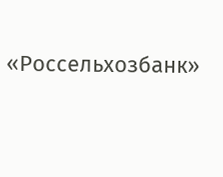«Россельхозбанк»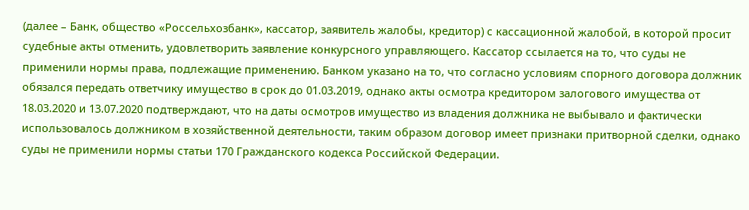(далее – Банк, общество «Россельхозбанк», кассатор, заявитель жалобы, кредитор) с кассационной жалобой, в которой просит судебные акты отменить, удовлетворить заявление конкурсного управляющего. Кассатор ссылается на то, что суды не применили нормы права, подлежащие применению. Банком указано на то, что согласно условиям спорного договора должник обязался передать ответчику имущество в срок до 01.03.2019, однако акты осмотра кредитором залогового имущества от 18.03.2020 и 13.07.2020 подтверждают, что на даты осмотров имущество из владения должника не выбывало и фактически использовалось должником в хозяйственной деятельности, таким образом договор имеет признаки притворной сделки, однако суды не применили нормы статьи 170 Гражданского кодекса Российской Федерации.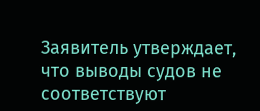Заявитель утверждает, что выводы судов не соответствуют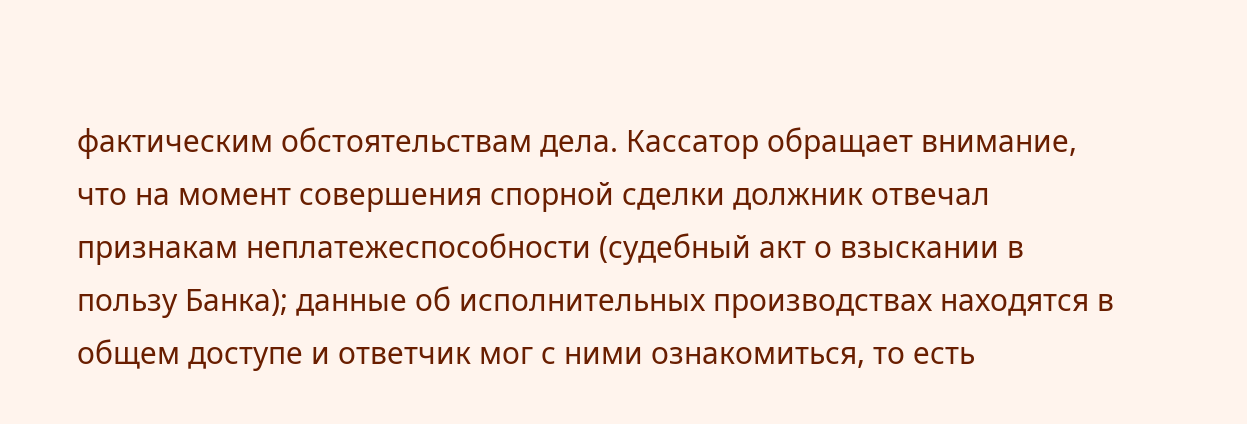фактическим обстоятельствам дела. Кассатор обращает внимание, что на момент совершения спорной сделки должник отвечал признакам неплатежеспособности (судебный акт о взыскании в пользу Банка); данные об исполнительных производствах находятся в общем доступе и ответчик мог с ними ознакомиться, то есть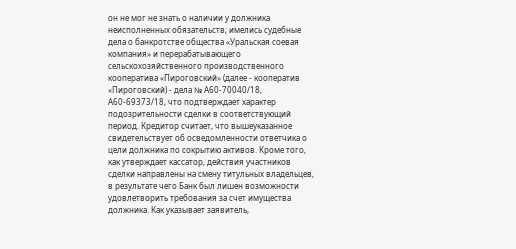он не мог не знать о наличии у должника неисполненных обязательств; имелись судебные дела о банкротстве общества «Уральская соевая компания» и перерабатывающего сельскохозяйственного производственного кооператива «Пироговский» (далее - кооператив «Пироговский) - дела № А60-70040/18, А60-69373/18, что подтверждает характер подозрительности сделки в соответствующий период. Кредитор считает, что вышеуказанное свидетельствует об осведомленности ответчика о цели должника по сокрытию активов. Кроме того, как утверждает кассатор, действия участников сделки направлены на смену титульных владельцев, в результате чего Банк был лишен возможности удовлетворить требования за счет имущества должника. Как указывает заявитель,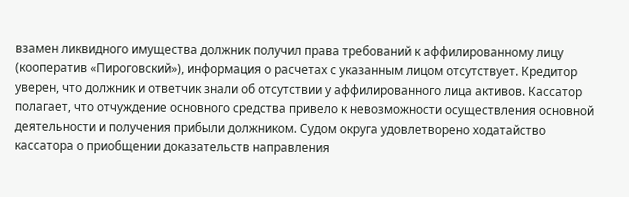взамен ликвидного имущества должник получил права требований к аффилированному лицу (кооператив «Пироговский»), информация о расчетах с указанным лицом отсутствует. Кредитор уверен, что должник и ответчик знали об отсутствии у аффилированного лица активов. Кассатор полагает, что отчуждение основного средства привело к невозможности осуществления основной деятельности и получения прибыли должником. Судом округа удовлетворено ходатайство кассатора о приобщении доказательств направления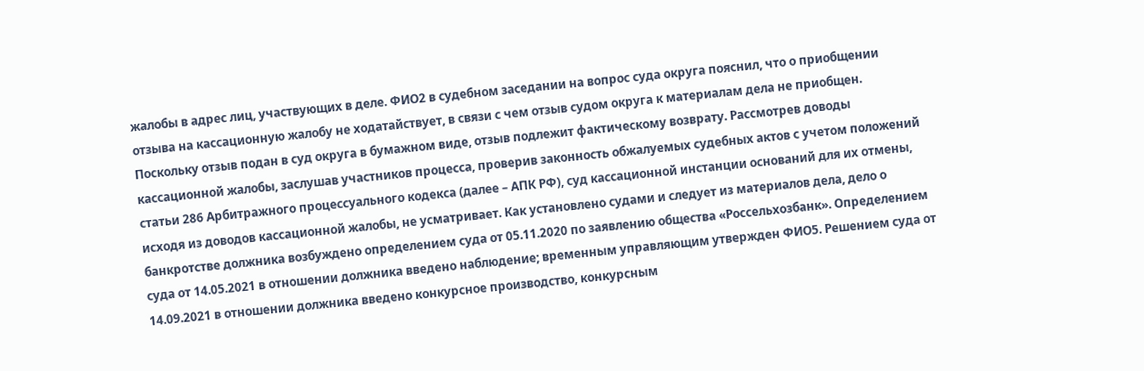жалобы в адрес лиц, участвующих в деле. ФИО2 в судебном заседании на вопрос суда округа пояснил, что о приобщении отзыва на кассационную жалобу не ходатайствует, в связи с чем отзыв судом округа к материалам дела не приобщен. Поскольку отзыв подан в суд округа в бумажном виде, отзыв подлежит фактическому возврату. Рассмотрев доводы кассационной жалобы, заслушав участников процесса, проверив законность обжалуемых судебных актов с учетом положений статьи 286 Арбитражного процессуального кодекса (далее – АПК РФ), суд кассационной инстанции оснований для их отмены, исходя из доводов кассационной жалобы, не усматривает. Как установлено судами и следует из материалов дела, дело о банкротстве должника возбуждено определением суда от 05.11.2020 по заявлению общества «Россельхозбанк». Определением суда от 14.05.2021 в отношении должника введено наблюдение; временным управляющим утвержден ФИО5. Решением суда от 14.09.2021 в отношении должника введено конкурсное производство, конкурсным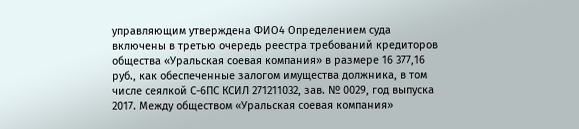управляющим утверждена ФИО4 Определением суда включены в третью очередь реестра требований кредиторов общества «Уральская соевая компания» в размере 16 377,16 руб., как обеспеченные залогом имущества должника, в том числе сеялкой С-6ПС КСИЛ 271211032, зав. № 0029, год выпуска 2017. Между обществом «Уральская соевая компания»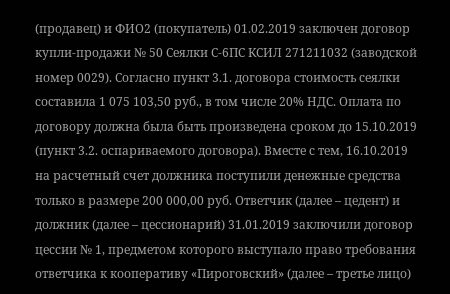(продавец) и ФИО2 (покупатель) 01.02.2019 заключен договор купли-продажи № 50 Сеялки С-6ПС КСИЛ 271211032 (заводской номер 0029). Согласно пункт 3.1. договора стоимость сеялки составила 1 075 103,50 руб., в том числе 20% НДС. Оплата по договору должна была быть произведена сроком до 15.10.2019 (пункт 3.2. оспариваемого договора). Вместе с тем, 16.10.2019 на расчетный счет должника поступили денежные средства только в размере 200 000,00 руб. Ответчик (далее – цедент) и должник (далее – цессионарий) 31.01.2019 заключили договор цессии № 1, предметом которого выступало право требования ответчика к кооперативу «Пироговский» (далее – третье лицо)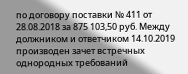по договору поставки № 411 от 28.08.2018 за 875 103,50 руб. Между должником и ответчиком 14.10.2019 производен зачет встречных однородных требований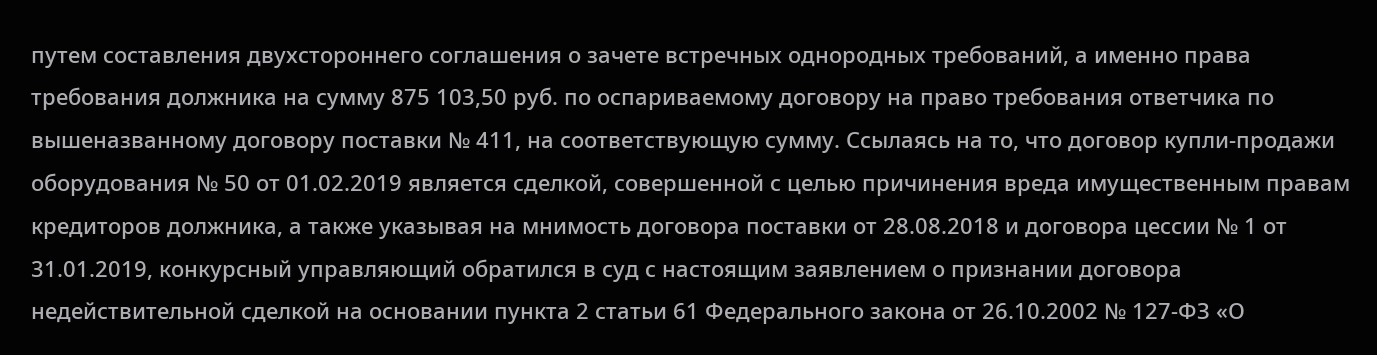путем составления двухстороннего соглашения о зачете встречных однородных требований, а именно права требования должника на сумму 875 103,50 руб. по оспариваемому договору на право требования ответчика по вышеназванному договору поставки № 411, на соответствующую сумму. Ссылаясь на то, что договор купли-продажи оборудования № 50 от 01.02.2019 является сделкой, совершенной с целью причинения вреда имущественным правам кредиторов должника, а также указывая на мнимость договора поставки от 28.08.2018 и договора цессии № 1 от 31.01.2019, конкурсный управляющий обратился в суд с настоящим заявлением о признании договора недействительной сделкой на основании пункта 2 статьи 61 Федерального закона от 26.10.2002 № 127-ФЗ «О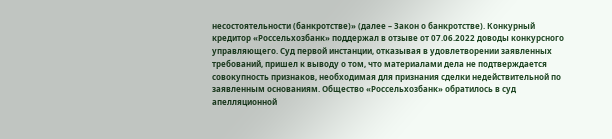несостоятельности (банкротстве)» (далее – Закон о банкротстве). Конкурный кредитор «Россельхозбанк» поддержал в отзыве от 07.06.2022 доводы конкурсного управляющего. Суд первой инстанции, отказывая в удовлетворении заявленных требований, пришел к выводу о том, что материалами дела не подтверждается совокупность признаков, необходимая для признания сделки недействительной по заявленным основаниям. Общество «Россельхозбанк» обратилось в суд апелляционной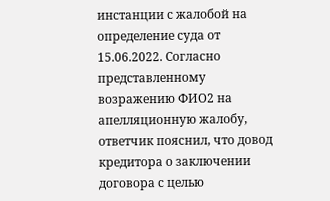инстанции с жалобой на определение суда от 15.06.2022. Согласно представленному возражению ФИО2 на апелляционную жалобу, ответчик пояснил, что довод кредитора о заключении договора с целью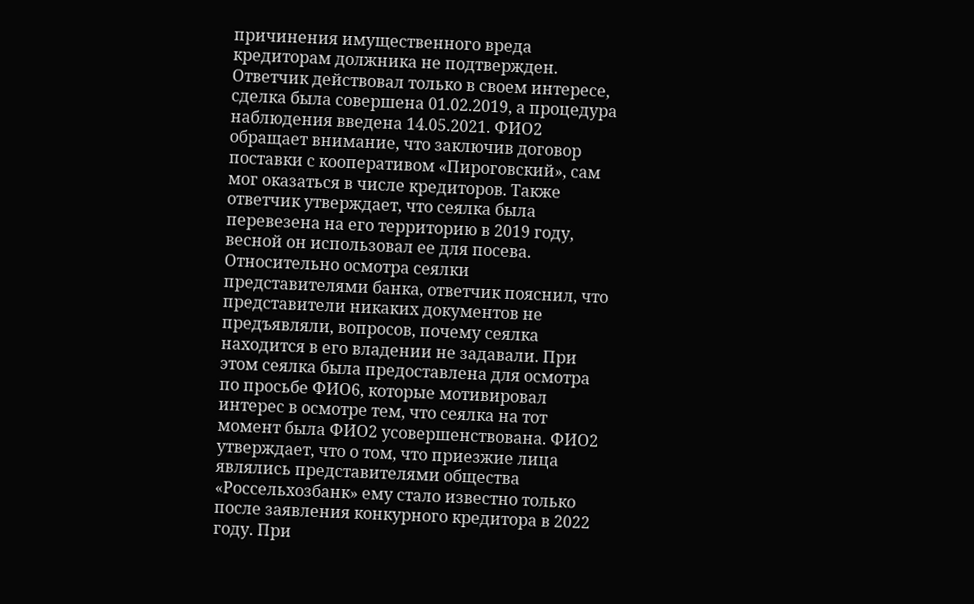причинения имущественного вреда кредиторам должника не подтвержден. Ответчик действовал только в своем интересе, сделка была совершена 01.02.2019, а процедура наблюдения введена 14.05.2021. ФИО2 обращает внимание, что заключив договор поставки с кооперативом «Пироговский», сам мог оказаться в числе кредиторов. Также ответчик утверждает, что сеялка была перевезена на его территорию в 2019 году, весной он использовал ее для посева. Относительно осмотра сеялки представителями банка, ответчик пояснил, что представители никаких документов не предъявляли, вопросов, почему сеялка находится в его владении не задавали. При этом сеялка была предоставлена для осмотра по просьбе ФИО6, которые мотивировал интерес в осмотре тем, что сеялка на тот момент была ФИО2 усовершенствована. ФИО2 утверждает, что о том, что приезжие лица являлись представителями общества «Россельхозбанк» ему стало известно только после заявления конкурного кредитора в 2022 году. При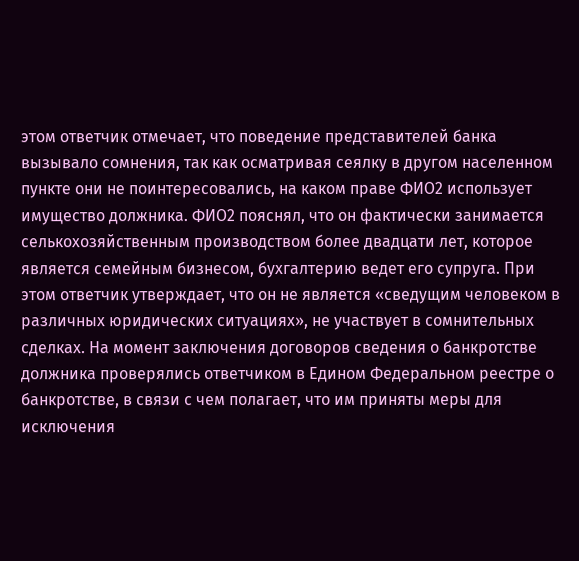этом ответчик отмечает, что поведение представителей банка вызывало сомнения, так как осматривая сеялку в другом населенном пункте они не поинтересовались, на каком праве ФИО2 использует имущество должника. ФИО2 пояснял, что он фактически занимается селькохозяйственным производством более двадцати лет, которое является семейным бизнесом, бухгалтерию ведет его супруга. При этом ответчик утверждает, что он не является «сведущим человеком в различных юридических ситуациях», не участвует в сомнительных сделках. На момент заключения договоров сведения о банкротстве должника проверялись ответчиком в Едином Федеральном реестре о банкротстве, в связи с чем полагает, что им приняты меры для исключения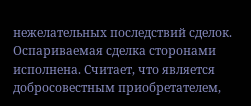нежелательных последствий сделок. Оспариваемая сделка сторонами исполнена. Считает, что является добросовестным приобретателем,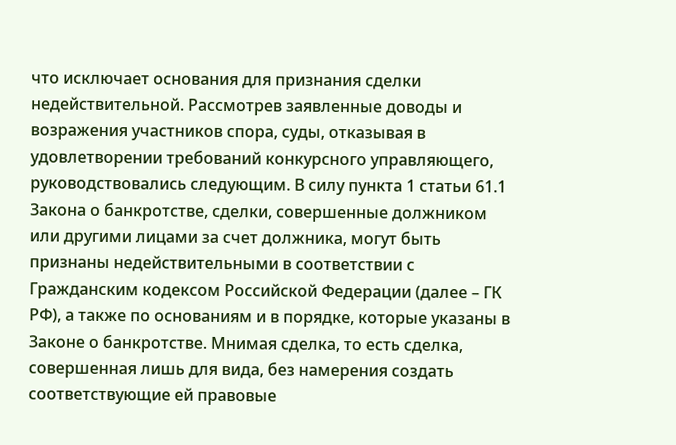что исключает основания для признания сделки недействительной. Рассмотрев заявленные доводы и возражения участников спора, суды, отказывая в удовлетворении требований конкурсного управляющего, руководствовались следующим. В силу пункта 1 статьи 61.1 Закона о банкротстве, сделки, совершенные должником или другими лицами за счет должника, могут быть признаны недействительными в соответствии с Гражданским кодексом Российской Федерации (далее – ГК РФ), а также по основаниям и в порядке, которые указаны в Законе о банкротстве. Мнимая сделка, то есть сделка, совершенная лишь для вида, без намерения создать соответствующие ей правовые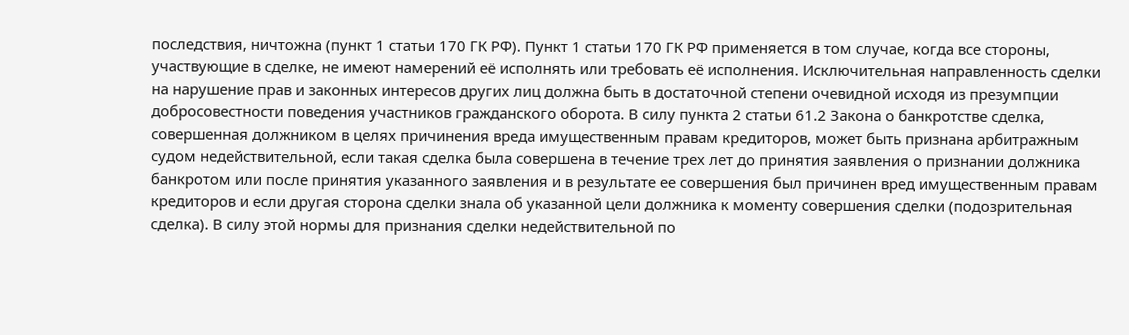последствия, ничтожна (пункт 1 статьи 170 ГК РФ). Пункт 1 статьи 170 ГК РФ применяется в том случае, когда все стороны, участвующие в сделке, не имеют намерений её исполнять или требовать её исполнения. Исключительная направленность сделки на нарушение прав и законных интересов других лиц должна быть в достаточной степени очевидной исходя из презумпции добросовестности поведения участников гражданского оборота. В силу пункта 2 статьи 61.2 Закона о банкротстве сделка, совершенная должником в целях причинения вреда имущественным правам кредиторов, может быть признана арбитражным судом недействительной, если такая сделка была совершена в течение трех лет до принятия заявления о признании должника банкротом или после принятия указанного заявления и в результате ее совершения был причинен вред имущественным правам кредиторов и если другая сторона сделки знала об указанной цели должника к моменту совершения сделки (подозрительная сделка). В силу этой нормы для признания сделки недействительной по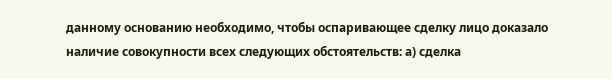данному основанию необходимо, чтобы оспаривающее сделку лицо доказало наличие совокупности всех следующих обстоятельств: а) сделка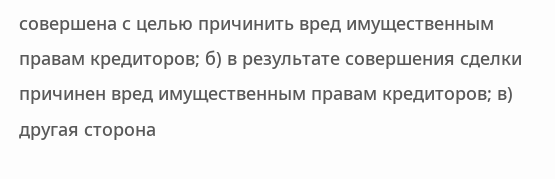совершена с целью причинить вред имущественным правам кредиторов; б) в результате совершения сделки причинен вред имущественным правам кредиторов; в) другая сторона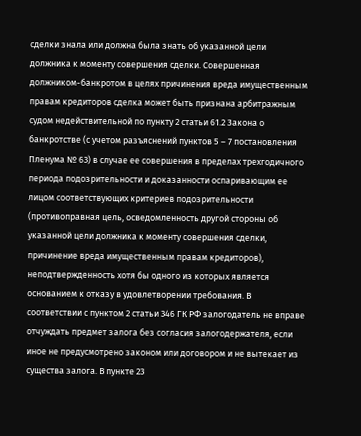сделки знала или должна была знать об указанной цели должника к моменту совершения сделки. Совершенная должником-банкротом в целях причинения вреда имущественным правам кредиторов сделка может быть признана арбитражным судом недействительной по пункту 2 статьи 61.2 Закона о банкротстве (с учетом разъяснений пунктов 5 – 7 постановления Пленума № 63) в случае ее совершения в пределах трехгодичного периода подозрительности и доказанности оспаривающим ее лицом соответствующих критериев подозрительности (противоправная цель, осведомленность другой стороны об указанной цели должника к моменту совершения сделки, причинение вреда имущественным правам кредиторов), неподтвержденность хотя бы одного из которых является основанием к отказу в удовлетворении требования. В соответствии с пунктом 2 статьи 346 ГК РФ залогодатель не вправе отчуждать предмет залога без согласия залогодержателя, если иное не предусмотрено законом или договором и не вытекает из существа залога. В пункте 23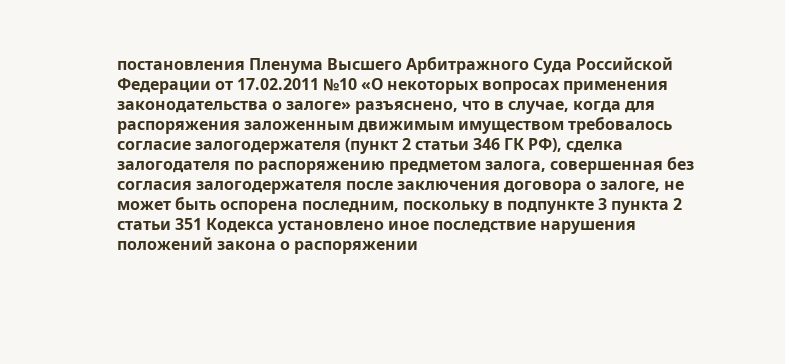постановления Пленума Высшего Арбитражного Суда Российской Федерации от 17.02.2011 №10 «О некоторых вопросах применения законодательства о залоге» разъяснено, что в случае, когда для распоряжения заложенным движимым имуществом требовалось согласие залогодержателя (пункт 2 статьи 346 ГК РФ), сделка залогодателя по распоряжению предметом залога, совершенная без согласия залогодержателя после заключения договора о залоге, не может быть оспорена последним, поскольку в подпункте 3 пункта 2 статьи 351 Кодекса установлено иное последствие нарушения положений закона о распоряжении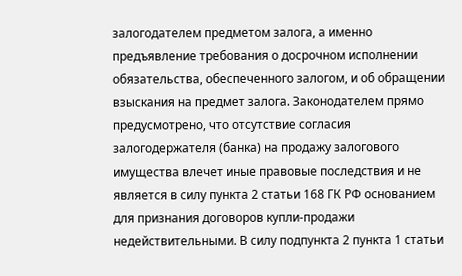залогодателем предметом залога, а именно предъявление требования о досрочном исполнении обязательства, обеспеченного залогом, и об обращении взыскания на предмет залога. Законодателем прямо предусмотрено, что отсутствие согласия залогодержателя (банка) на продажу залогового имущества влечет иные правовые последствия и не является в силу пункта 2 статьи 168 ГК РФ основанием для признания договоров купли-продажи недействительными. В силу подпункта 2 пункта 1 статьи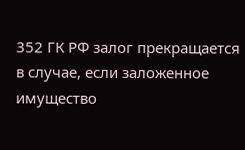352 ГК РФ залог прекращается в случае, если заложенное имущество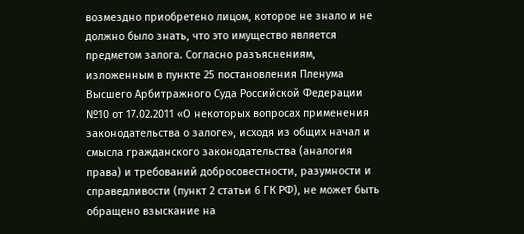возмездно приобретено лицом, которое не знало и не должно было знать, что это имущество является предметом залога. Согласно разъяснениям, изложенным в пункте 25 постановления Пленума Высшего Арбитражного Суда Российской Федерации №10 от 17.02.2011 «О некоторых вопросах применения законодательства о залоге», исходя из общих начал и смысла гражданского законодательства (аналогия права) и требований добросовестности, разумности и справедливости (пункт 2 статьи 6 ГК РФ), не может быть обращено взыскание на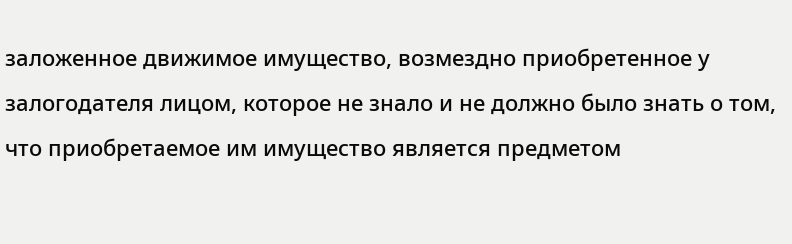заложенное движимое имущество, возмездно приобретенное у залогодателя лицом, которое не знало и не должно было знать о том, что приобретаемое им имущество является предметом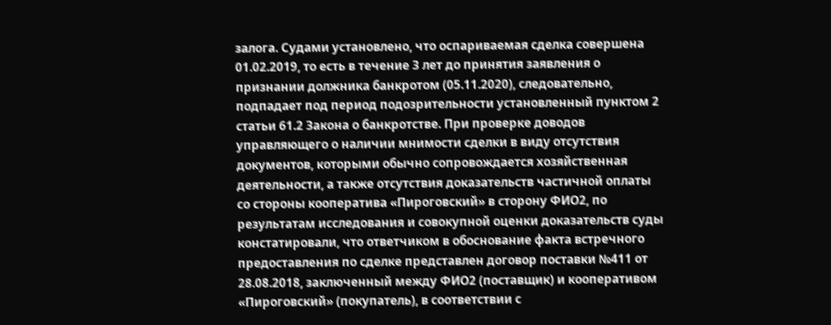залога. Судами установлено, что оспариваемая сделка совершена 01.02.2019, то есть в течение 3 лет до принятия заявления о признании должника банкротом (05.11.2020), следовательно, подпадает под период подозрительности установленный пунктом 2 статьи 61.2 Закона о банкротстве. При проверке доводов управляющего о наличии мнимости сделки в виду отсутствия документов, которыми обычно сопровождается хозяйственная деятельности, а также отсутствия доказательств частичной оплаты со стороны кооператива «Пироговский» в сторону ФИО2, по результатам исследования и совокупной оценки доказательств суды констатировали, что ответчиком в обоснование факта встречного предоставления по сделке представлен договор поставки №411 от 28.08.2018, заключенный между ФИО2 (поставщик) и кооперативом «Пироговский» (покупатель), в соответствии с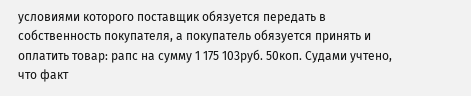условиями которого поставщик обязуется передать в собственность покупателя, а покупатель обязуется принять и оплатить товар: рапс на сумму 1 175 103руб. 50коп. Судами учтено, что факт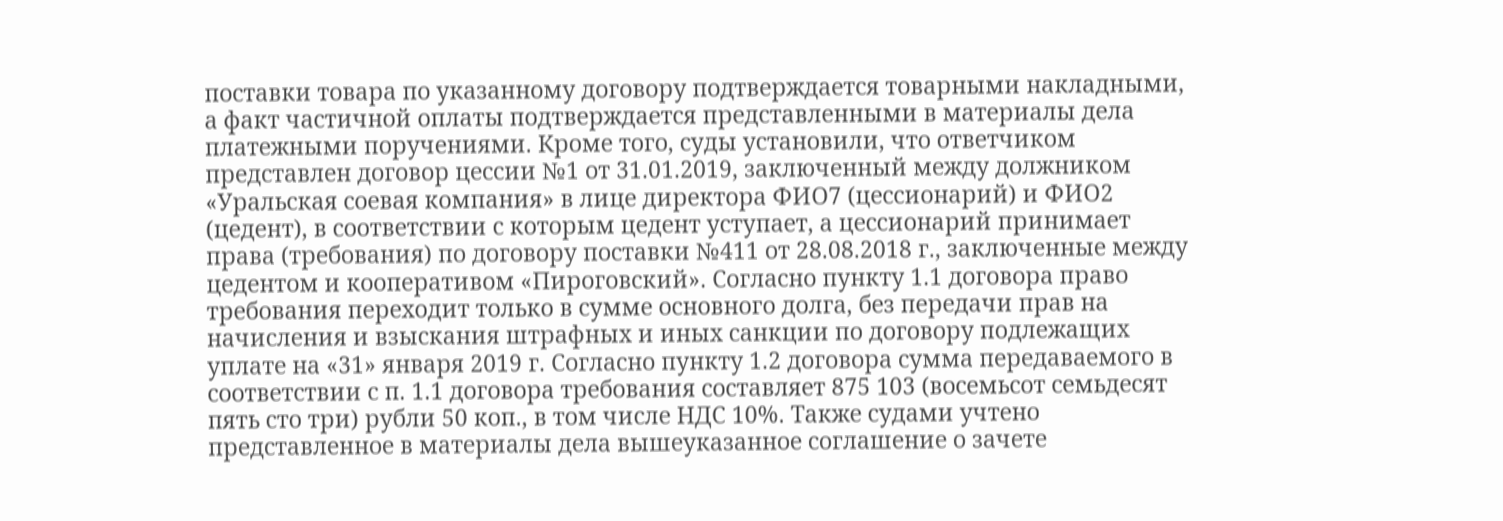поставки товара по указанному договору подтверждается товарными накладными, а факт частичной оплаты подтверждается представленными в материалы дела платежными поручениями. Кроме того, суды установили, что ответчиком представлен договор цессии №1 от 31.01.2019, заключенный между должником «Уральская соевая компания» в лице директора ФИО7 (цессионарий) и ФИО2 (цедент), в соответствии с которым цедент уступает, а цессионарий принимает права (требования) по договору поставки №411 от 28.08.2018 г., заключенные между цедентом и кооперативом «Пироговский». Согласно пункту 1.1 договора право требования переходит только в сумме основного долга, без передачи прав на начисления и взыскания штрафных и иных санкции по договору подлежащих уплате на «31» января 2019 г. Согласно пункту 1.2 договора сумма передаваемого в соответствии с п. 1.1 договора требования составляет 875 103 (восемьсот семьдесят пять сто три) рубли 50 коп., в том числе НДС 10%. Также судами учтено представленное в материалы дела вышеуказанное соглашение о зачете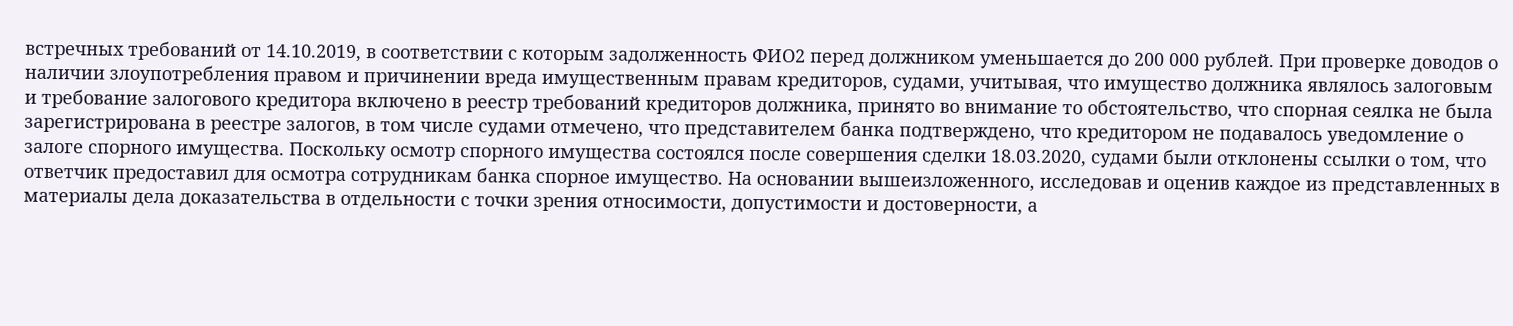встречных требований от 14.10.2019, в соответствии с которым задолженность ФИО2 перед должником уменьшается до 200 000 рублей. При проверке доводов о наличии злоупотребления правом и причинении вреда имущественным правам кредиторов, судами, учитывая, что имущество должника являлось залоговым и требование залогового кредитора включено в реестр требований кредиторов должника, принято во внимание то обстоятельство, что спорная сеялка не была зарегистрирована в реестре залогов, в том числе судами отмечено, что представителем банка подтверждено, что кредитором не подавалось уведомление о залоге спорного имущества. Поскольку осмотр спорного имущества состоялся после совершения сделки 18.03.2020, судами были отклонены ссылки о том, что ответчик предоставил для осмотра сотрудникам банка спорное имущество. На основании вышеизложенного, исследовав и оценив каждое из представленных в материалы дела доказательства в отдельности с точки зрения относимости, допустимости и достоверности, а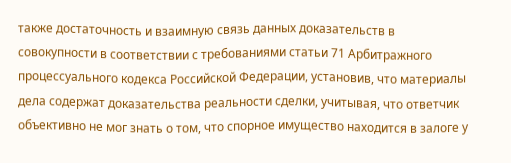также достаточность и взаимную связь данных доказательств в совокупности в соответствии с требованиями статьи 71 Арбитражного процессуального кодекса Российской Федерации, установив, что материалы дела содержат доказательства реальности сделки, учитывая, что ответчик объективно не мог знать о том, что спорное имущество находится в залоге у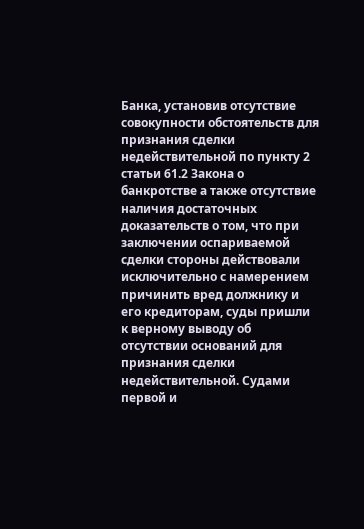Банка, установив отсутствие совокупности обстоятельств для признания сделки недействительной по пункту 2 статьи 61.2 Закона о банкротстве а также отсутствие наличия достаточных доказательств о том, что при заключении оспариваемой сделки стороны действовали исключительно с намерением причинить вред должнику и его кредиторам, суды пришли к верному выводу об отсутствии оснований для признания сделки недействительной. Судами первой и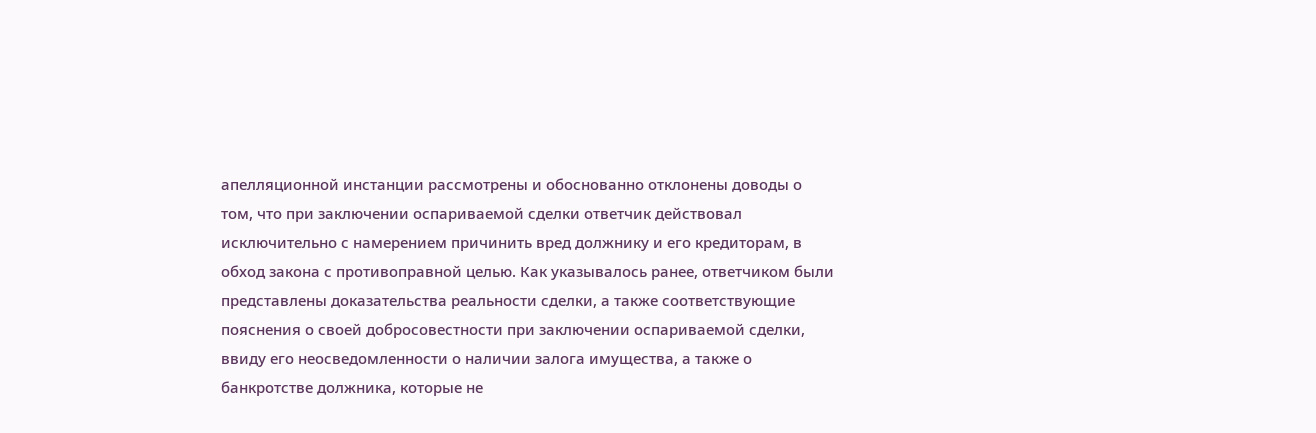апелляционной инстанции рассмотрены и обоснованно отклонены доводы о том, что при заключении оспариваемой сделки ответчик действовал исключительно с намерением причинить вред должнику и его кредиторам, в обход закона с противоправной целью. Как указывалось ранее, ответчиком были представлены доказательства реальности сделки, а также соответствующие пояснения о своей добросовестности при заключении оспариваемой сделки, ввиду его неосведомленности о наличии залога имущества, а также о банкротстве должника, которые не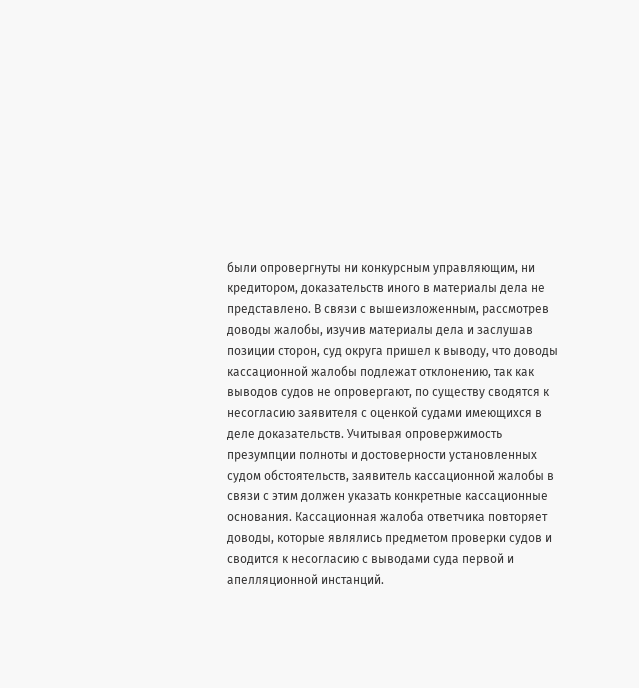были опровергнуты ни конкурсным управляющим, ни кредитором, доказательств иного в материалы дела не представлено. В связи с вышеизложенным, рассмотрев доводы жалобы, изучив материалы дела и заслушав позиции сторон, суд округа пришел к выводу, что доводы кассационной жалобы подлежат отклонению, так как выводов судов не опровергают, по существу сводятся к несогласию заявителя с оценкой судами имеющихся в деле доказательств. Учитывая опровержимость презумпции полноты и достоверности установленных судом обстоятельств, заявитель кассационной жалобы в связи с этим должен указать конкретные кассационные основания. Кассационная жалоба ответчика повторяет доводы, которые являлись предметом проверки судов и сводится к несогласию с выводами суда первой и апелляционной инстанций.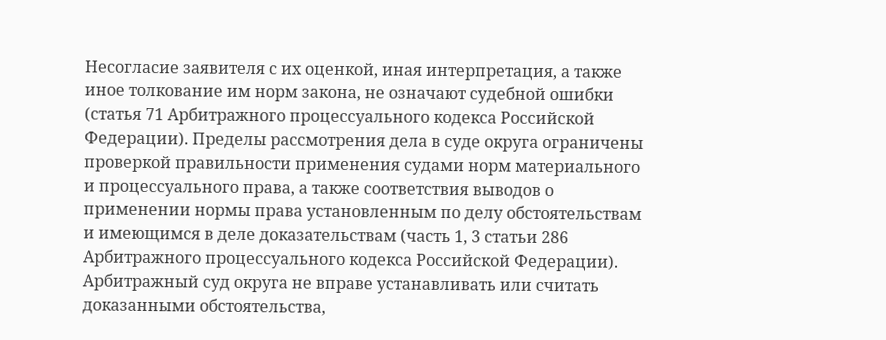Несогласие заявителя с их оценкой, иная интерпретация, а также иное толкование им норм закона, не означают судебной ошибки (статья 71 Арбитражного процессуального кодекса Российской Федерации). Пределы рассмотрения дела в суде округа ограничены проверкой правильности применения судами норм материального и процессуального права, а также соответствия выводов о применении нормы права установленным по делу обстоятельствам и имеющимся в деле доказательствам (часть 1, 3 статьи 286 Арбитражного процессуального кодекса Российской Федерации). Арбитражный суд округа не вправе устанавливать или считать доказанными обстоятельства,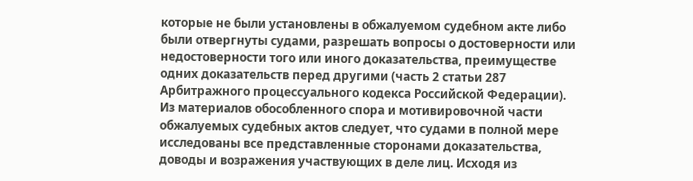которые не были установлены в обжалуемом судебном акте либо были отвергнуты судами, разрешать вопросы о достоверности или недостоверности того или иного доказательства, преимуществе одних доказательств перед другими (часть 2 статьи 287 Арбитражного процессуального кодекса Российской Федерации). Из материалов обособленного спора и мотивировочной части обжалуемых судебных актов следует, что судами в полной мере исследованы все представленные сторонами доказательства, доводы и возражения участвующих в деле лиц. Исходя из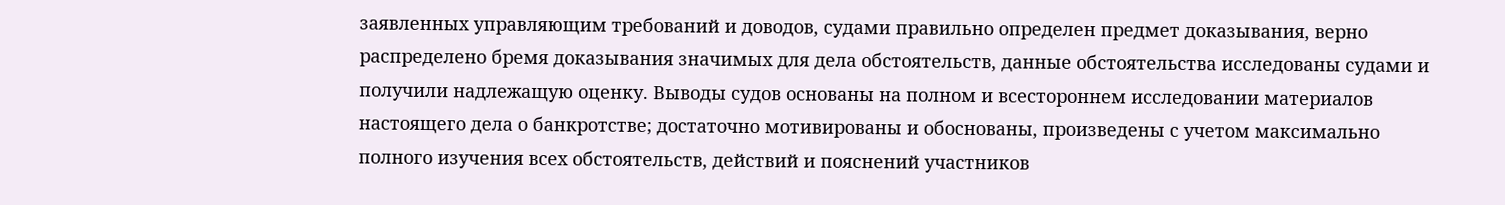заявленных управляющим требований и доводов, судами правильно определен предмет доказывания, верно распределено бремя доказывания значимых для дела обстоятельств, данные обстоятельства исследованы судами и получили надлежащую оценку. Выводы судов основаны на полном и всестороннем исследовании материалов настоящего дела о банкротстве; достаточно мотивированы и обоснованы, произведены с учетом максимально полного изучения всех обстоятельств, действий и пояснений участников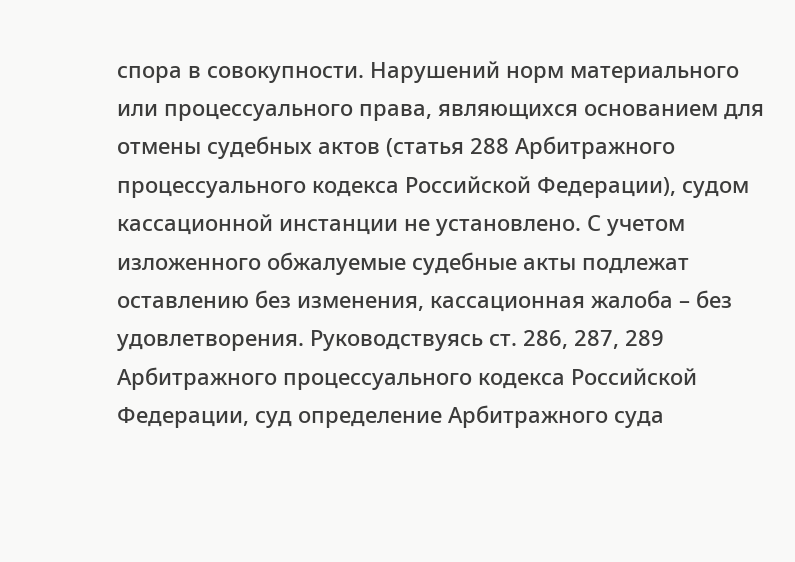спора в совокупности. Нарушений норм материального или процессуального права, являющихся основанием для отмены судебных актов (статья 288 Арбитражного процессуального кодекса Российской Федерации), судом кассационной инстанции не установлено. С учетом изложенного обжалуемые судебные акты подлежат оставлению без изменения, кассационная жалоба – без удовлетворения. Руководствуясь ст. 286, 287, 289 Арбитражного процессуального кодекса Российской Федерации, суд определение Арбитражного суда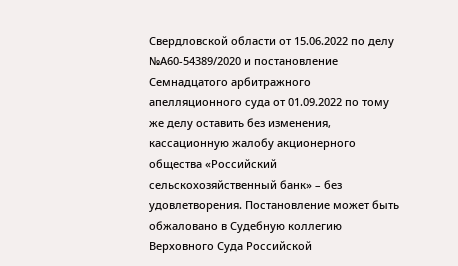Свердловской области от 15.06.2022 по делу №А60-54389/2020 и постановление Семнадцатого арбитражного апелляционного суда от 01.09.2022 по тому же делу оставить без изменения, кассационную жалобу акционерного общества «Российский сельскохозяйственный банк» – без удовлетворения. Постановление может быть обжаловано в Судебную коллегию Верховного Суда Российской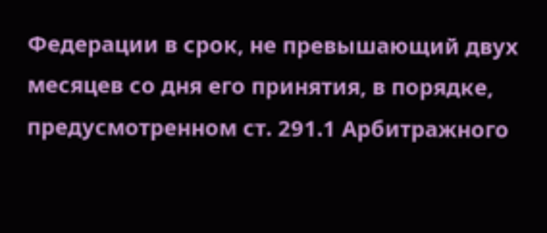Федерации в срок, не превышающий двух месяцев со дня его принятия, в порядке, предусмотренном ст. 291.1 Арбитражного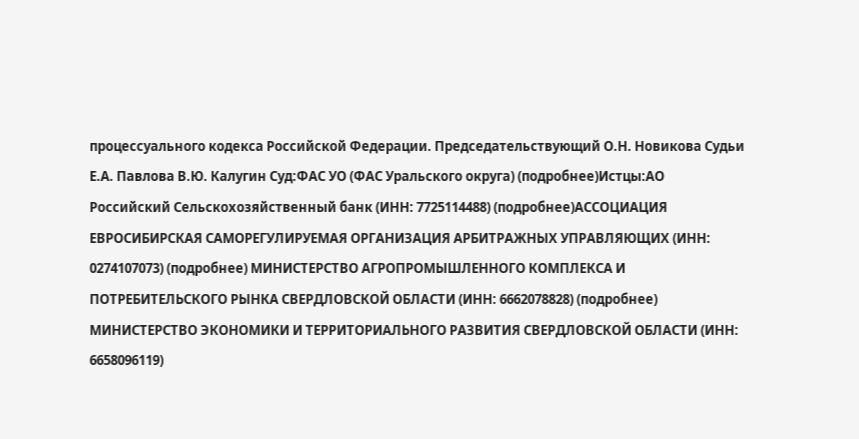процессуального кодекса Российской Федерации. Председательствующий О.Н. Новикова Судьи Е.А. Павлова В.Ю. Калугин Суд:ФАС УО (ФАС Уральского округа) (подробнее)Истцы:АО Российский Сельскохозяйственный банк (ИНН: 7725114488) (подробнее)АССОЦИАЦИЯ ЕВРОСИБИРСКАЯ САМОРЕГУЛИРУЕМАЯ ОРГАНИЗАЦИЯ АРБИТРАЖНЫХ УПРАВЛЯЮЩИХ (ИНН: 0274107073) (подробнее) МИНИСТЕРСТВО АГРОПРОМЫШЛЕННОГО КОМПЛЕКСА И ПОТРЕБИТЕЛЬСКОГО РЫНКА СВЕРДЛОВСКОЙ ОБЛАСТИ (ИНН: 6662078828) (подробнее) МИНИСТЕРСТВО ЭКОНОМИКИ И ТЕРРИТОРИАЛЬНОГО РАЗВИТИЯ СВЕРДЛОВСКОЙ ОБЛАСТИ (ИНН: 6658096119)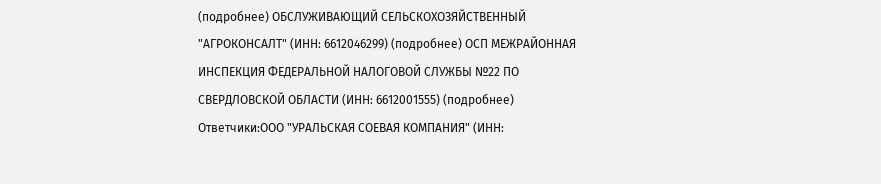(подробнее) ОБСЛУЖИВАЮЩИЙ СЕЛЬСКОХОЗЯЙСТВЕННЫЙ "АГРОКОНСАЛТ" (ИНН: 6612046299) (подробнее) ОСП МЕЖРАЙОННАЯ ИНСПЕКЦИЯ ФЕДЕРАЛЬНОЙ НАЛОГОВОЙ СЛУЖБЫ №22 ПО СВЕРДЛОВСКОЙ ОБЛАСТИ (ИНН: 6612001555) (подробнее) Ответчики:ООО "УРАЛЬСКАЯ СОЕВАЯ КОМПАНИЯ" (ИНН: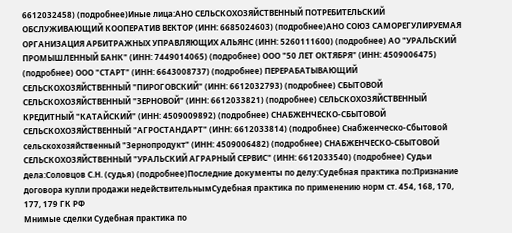6612032458) (подробнее)Иные лица:АНО СЕЛЬСКОХОЗЯЙСТВЕННЫЙ ПОТРЕБИТЕЛЬСКИЙ ОБСЛУЖИВАЮЩИЙ КООПЕРАТИВ ВЕКТОР (ИНН: 6685024603) (подробнее)АНО СОЮЗ САМОРЕГУЛИРУЕМАЯ ОРГАНИЗАЦИЯ АРБИТРАЖНЫХ УПРАВЛЯЮЩИХ АЛЬЯНС (ИНН: 5260111600) (подробнее) АО "УРАЛЬСКИЙ ПРОМЫШЛЕННЫЙ БАНК" (ИНН: 7449014065) (подробнее) ООО "50 ЛЕТ ОКТЯБРЯ" (ИНН: 4509006475) (подробнее) ООО "СТАРТ" (ИНН: 6643008737) (подробнее) ПЕРЕРАБАТЫВАЮЩИЙ СЕЛЬСКОХОЗЯЙСТВЕННЫЙ "ПИРОГОВСКИЙ" (ИНН: 6612032793) (подробнее) СБЫТОВОЙ СЕЛЬСКОХОЗЯЙСТВЕННЫЙ "ЗЕРНОВОЙ" (ИНН: 6612033821) (подробнее) СЕЛЬСКОХОЗЯЙСТВЕННЫЙ КРЕДИТНЫЙ "КАТАЙСКИЙ" (ИНН: 4509009892) (подробнее) СНАБЖЕНЧЕСКО-СБЫТОВОЙ СЕЛЬСКОХОЗЯЙСТВЕННЫЙ "АГРОСТАНДАРТ" (ИНН: 6612033814) (подробнее) Снабженческо-Сбытовой сельскохозяйственный "Зернопродукт" (ИНН: 4509006482) (подробнее) СНАБЖЕНЧЕСКО-СБЫТОВОЙ СЕЛЬСКОХОЗЯЙСТВЕННЫЙ "УРАЛЬСКИЙ АГРАРНЫЙ СЕРВИС" (ИНН: 6612033540) (подробнее) Судьи дела:Соловцов С.Н. (судья) (подробнее)Последние документы по делу:Судебная практика по:Признание договора купли продажи недействительнымСудебная практика по применению норм ст. 454, 168, 170, 177, 179 ГК РФ
Мнимые сделки Судебная практика по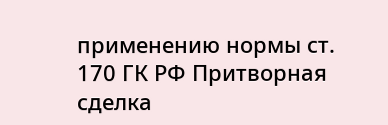применению нормы ст. 170 ГК РФ Притворная сделка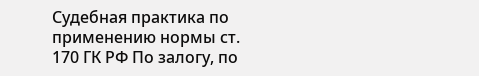Судебная практика по применению нормы ст. 170 ГК РФ По залогу, по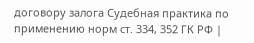договору залога Судебная практика по применению норм ст. 334, 352 ГК РФ |